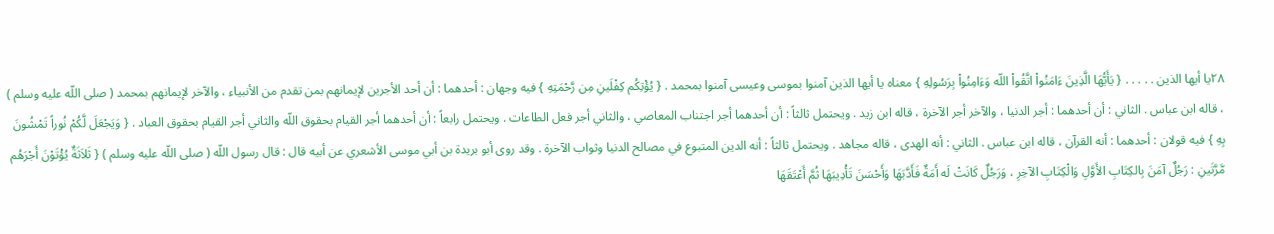٢٨يا أيها الذين . . . . . { يَأَيُّهَا الَّذِينَ ءَامَنُواْ اتَّقُواْ اللّه وَءَامِنُواْ بِرَسُولِهِ } معناه يا أيها الذين آمنوا بموسى وعيسى آمنوا بمحمد . { يُؤْتِكُم كِفْلَينِ مِن رَّحْمَتِهِ } فيه وجهان : أحدهما : أن أحد الأجرين لإيمانهم بمن تقدم من الأنبياء ، والآخر لإيمانهم بمحمد ( صلى اللّه عليه وسلم ) ، قاله ابن عباس . الثاني : أن أحدهما : أجر الدنيا ، والآخر أجر الآخرة ، قاله ابن زيد . ويحتمل ثالثاً : أن أحدهما أجر اجتناب المعاصي ، والثاني أجر فعل الطاعات . ويحتمل رابعاً : أن أحدهما أجر القيام بحقوق اللّه والثاني أجر القيام بحقوق العباد . { وَيَجْعَلَ لَّكُمْ نُوراً تَمْشُونَ بِهِ } فيه قولان : أحدهما : أنه القرآن ، قاله ابن عباس . الثاني : أنه الهدى ، قاله مجاهد . ويحتمل ثالثاً : أنه الدين المتبوع في مصالح الدنيا وثواب الآخرة . وقد روى أبو بريدة بن أبي موسى الأشعري عن أبيه قال : قال رسول اللّه ( صلى اللّه عليه وسلم ) { ثَلاَثَةٌ يُؤْتَوْنَ أَجْرَهُم مَّرَّتَينِ : رَجُلٌ آمَنَ بِالكِتَابِ الأَوَّلِ وَالْكِتَابِ الآخِرِ ، وَرَجُلٌ كَانَتْ لَه أَمَةٌ فَأَدَّبَهَا وَأَحْسَنَ تَأْدِيبَهَا ثُمَّ أَعْتَقَهَا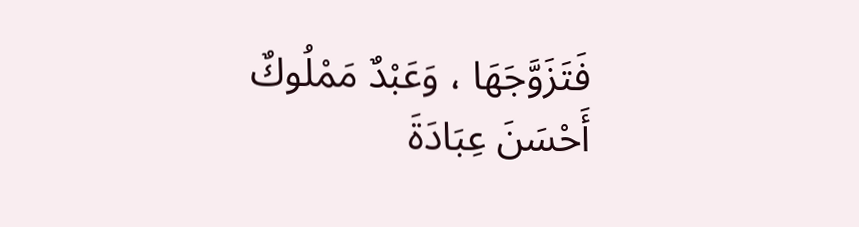فَتَزَوَّجَهَا ، وَعَبْدٌ مَمْلُوكٌ أَحْسَنَ عِبَادَةَ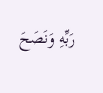رَبِّهِ وَنَصَحَ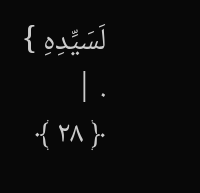لَسَيِّدِهِ } . |
﴿ ٢٨ ﴾